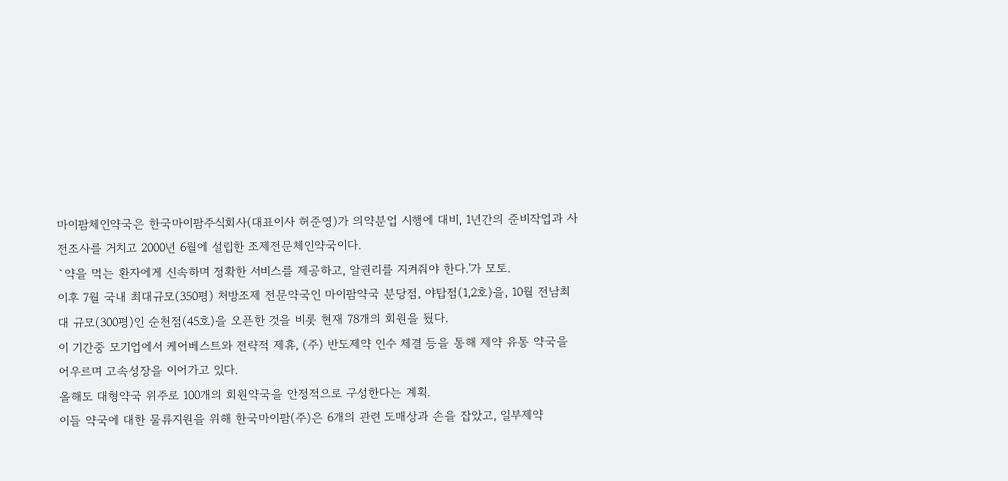마이팜체인약국은 한국마이팜주식회사(대표이사 허준영)가 의약분업 시행에 대비, 1년간의 준비작업과 사전조사를 거치고 2000년 6월에 설립한 조제전문체인약국이다.
`약을 먹는 환자에게 신속하며 정확한 서비스를 제공하고, 알권리를 지켜줘야 한다.'가 모토.
이후 7월 국내 최대규모(350평) 처방조제 전문약국인 마이팜약국 분당점, 야탑점(1,2호)을, 10월 전남최대 규모(300평)인 순천점(45호)을 오픈한 것을 비롯 현재 78개의 회원을 뒀다.
이 기간중 모기업에서 케어베스트와 전략적 제휴, (주) 반도제약 인수 체결 등을 통해 제약 유통 약국을 어우르며 고속성장을 이어가고 있다.
올해도 대형약국 위주로 100개의 회원약국을 안정적으로 구성한다는 계획.
이들 약국에 대한 물류지원을 위해 한국마이팜(주)은 6개의 관련 도매상과 손을 잡았고, 일부제약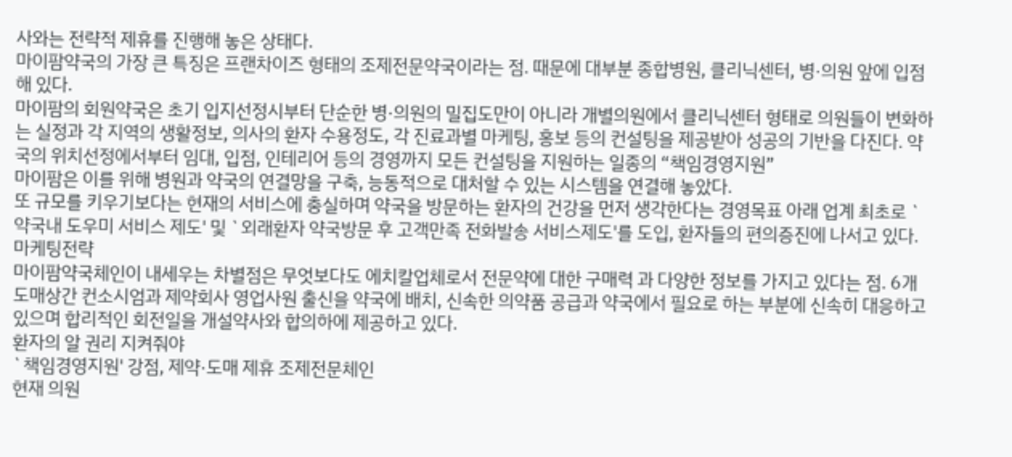사와는 전략적 제휴를 진행해 놓은 상태다.
마이팜약국의 가장 큰 특징은 프랜차이즈 형태의 조제전문약국이라는 점. 때문에 대부분 종합병원, 클리닉센터, 병·의원 앞에 입점해 있다.
마이팜의 회원약국은 초기 입지선정시부터 단순한 병·의원의 밀집도만이 아니라 개별의원에서 클리닉센터 형태로 의원들이 변화하는 실정과 각 지역의 생활정보, 의사의 환자 수용정도, 각 진료과별 마케팅, 홍보 등의 컨설팅을 제공받아 성공의 기반을 다진다. 약국의 위치선정에서부터 임대, 입점, 인테리어 등의 경영까지 모든 컨설팅을 지원하는 일종의 “책임경영지원”
마이팜은 이를 위해 병원과 약국의 연결망을 구축, 능동적으로 대처할 수 있는 시스템을 연결해 놓았다.
또 규모를 키우기보다는 현재의 서비스에 충실하며 약국을 방문하는 환자의 건강을 먼저 생각한다는 경영목표 아래 업계 최초로 `약국내 도우미 서비스 제도' 및 `외래환자 약국방문 후 고객만족 전화발송 서비스제도'를 도입, 환자들의 편의증진에 나서고 있다.
마케팅전략
마이팜약국체인이 내세우는 차별점은 무엇보다도 에치칼업체로서 전문약에 대한 구매력 과 다양한 정보를 가지고 있다는 점. 6개 도매상간 컨소시엄과 제약회사 영업사원 출신을 약국에 배치, 신속한 의약품 공급과 약국에서 필요로 하는 부분에 신속히 대응하고 있으며 합리적인 회전일을 개설약사와 합의하에 제공하고 있다.
환자의 알 권리 지켜줘야
`책임경영지원' 강점, 제약·도매 제휴 조제전문체인
현재 의원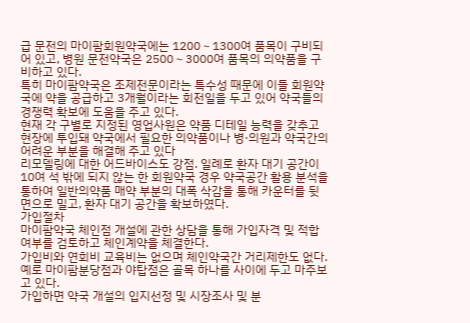급 문전의 마이팜회원약국에는 1200∼1300여 품목이 구비되어 있고, 병원 문전약국은 2500∼3000여 품목의 의약품을 구비하고 있다.
특히 마이팜약국은 조제전문이라는 특수성 때문에 이들 회원약국에 약을 공급하고 3개월이라는 회전일을 두고 있어 약국들의 경쟁력 확보에 도움을 주고 있다.
현재 각 구별로 지정된 영업사원은 약품 디테일 능력을 갖추고 현장에 투입돼 약국에서 필요한 의약품이나 병·의원과 약국간의 어려운 부분을 해결해 주고 있다
리모델링에 대한 어드바이스도 강점. 일례로 환자 대기 공간이 10여 석 밖에 되지 않는 한 회원약국 경우 약국공간 활용 분석을 통하여 일반의약품 매약 부분의 대폭 삭감을 통해 카운터를 뒷면으로 밀고, 환자 대기 공간을 확보하였다.
가입절차
마이팜약국 체인점 개설에 관한 상담을 통해 가입자격 및 적합 여부를 검토하고 체인계약을 체결한다.
가입비와 연회비 교육비는 없으며 체인약국간 거리제한도 없다. 예로 마이팜분당점과 야탑점은 골목 하나를 사이에 두고 마주보고 있다.
가입하면 약국 개설의 입지선정 및 시장조사 및 분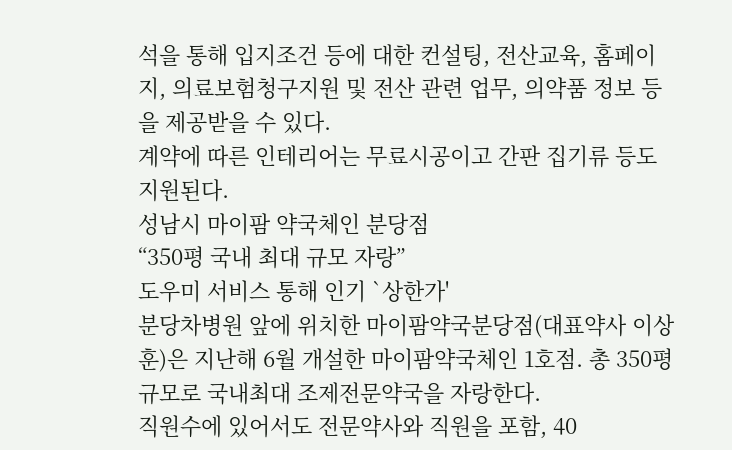석을 통해 입지조건 등에 대한 컨설팅, 전산교육, 홈페이지, 의료보험청구지원 및 전산 관련 업무, 의약품 정보 등을 제공받을 수 있다.
계약에 따른 인테리어는 무료시공이고 간판 집기류 등도 지원된다.
성남시 마이팜 약국체인 분당점
“350평 국내 최대 규모 자랑”
도우미 서비스 통해 인기 `상한가'
분당차병원 앞에 위치한 마이팜약국분당점(대표약사 이상훈)은 지난해 6월 개설한 마이팜약국체인 1호점. 총 350평규모로 국내최대 조제전문약국을 자랑한다.
직원수에 있어서도 전문약사와 직원을 포함, 40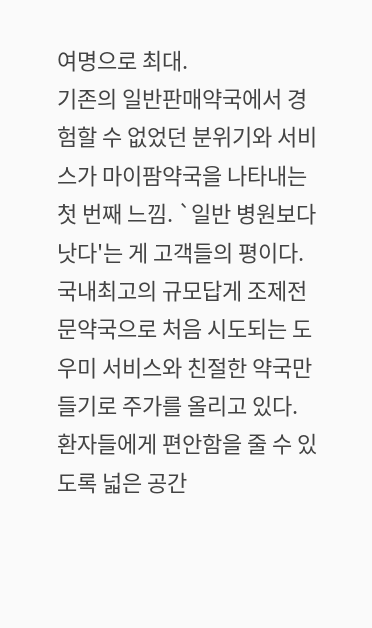여명으로 최대.
기존의 일반판매약국에서 경험할 수 없었던 분위기와 서비스가 마이팜약국을 나타내는 첫 번째 느낌. `일반 병원보다 낫다'는 게 고객들의 평이다.
국내최고의 규모답게 조제전문약국으로 처음 시도되는 도우미 서비스와 친절한 약국만들기로 주가를 올리고 있다.
환자들에게 편안함을 줄 수 있도록 넓은 공간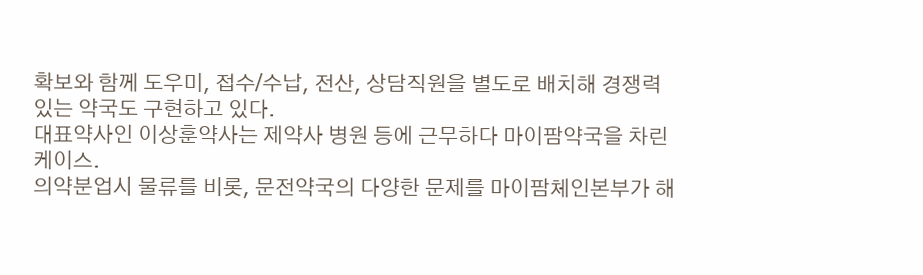확보와 함께 도우미, 접수/수납, 전산, 상담직원을 별도로 배치해 경쟁력 있는 약국도 구현하고 있다.
대표약사인 이상훈약사는 제약사 병원 등에 근무하다 마이팜약국을 차린 케이스.
의약분업시 물류를 비롯, 문전약국의 다양한 문제를 마이팜체인본부가 해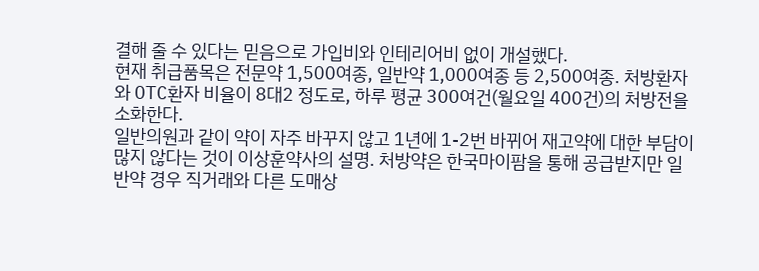결해 줄 수 있다는 믿음으로 가입비와 인테리어비 없이 개설했다.
현재 취급품목은 전문약 1,500여종, 일반약 1,000여종 등 2,500여종. 처방환자와 OTC환자 비율이 8대2 정도로, 하루 평균 300여건(월요일 400건)의 처방전을 소화한다.
일반의원과 같이 약이 자주 바꾸지 않고 1년에 1-2번 바뀌어 재고약에 대한 부담이 많지 않다는 것이 이상훈약사의 설명. 처방약은 한국마이팜을 통해 공급받지만 일반약 경우 직거래와 다른 도매상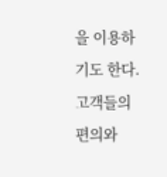을 이용하기도 한다. 고객들의 편의와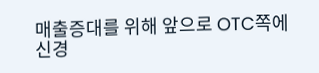매출증대를 위해 앞으로 OTC쪽에 신경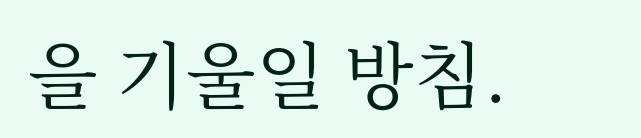을 기울일 방침.